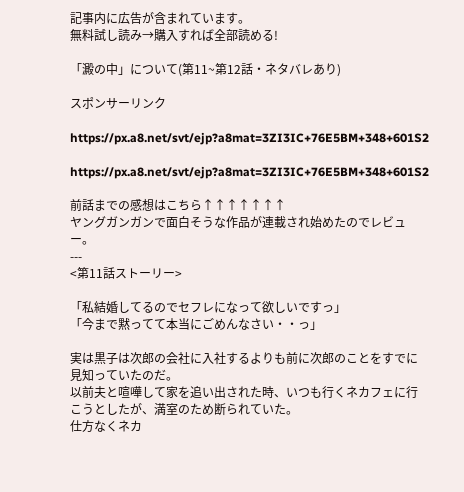記事内に広告が含まれています。
無料試し読み→購入すれば全部読める!

「澱の中」について(第11~第12話・ネタバレあり)

スポンサーリンク

https://px.a8.net/svt/ejp?a8mat=3ZI3IC+76E5BM+348+601S2

https://px.a8.net/svt/ejp?a8mat=3ZI3IC+76E5BM+348+601S2

前話までの感想はこちら↑↑↑↑↑↑↑
ヤングガンガンで面白そうな作品が連載され始めたのでレビュー。
---
<第11話ストーリー>

「私結婚してるのでセフレになって欲しいですっ」
「今まで黙ってて本当にごめんなさい・・っ」

実は黒子は次郎の会社に入社するよりも前に次郎のことをすでに見知っていたのだ。
以前夫と喧嘩して家を追い出された時、いつも行くネカフェに行こうとしたが、満室のため断られていた。
仕方なくネカ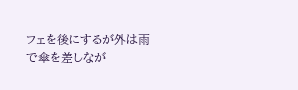フェを後にするが外は雨で傘を差しなが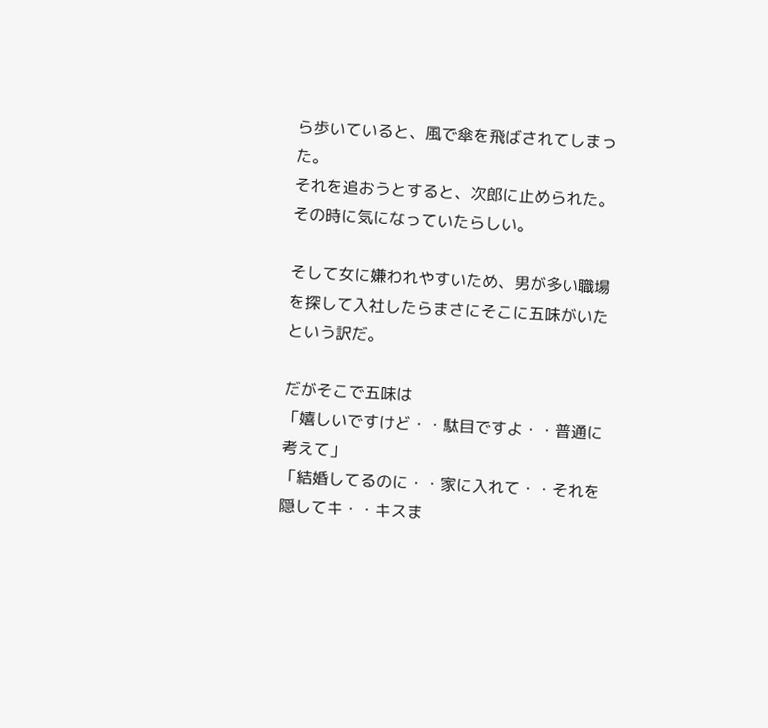ら歩いていると、風で傘を飛ばされてしまった。
それを追おうとすると、次郎に止められた。
その時に気になっていたらしい。

そして女に嫌われやすいため、男が多い職場を探して入社したらまさにそこに五味がいたという訳だ。

だがそこで五味は
「嬉しいですけど・・駄目ですよ・・普通に考えて」
「結婚してるのに・・家に入れて・・それを隠してキ・・キスま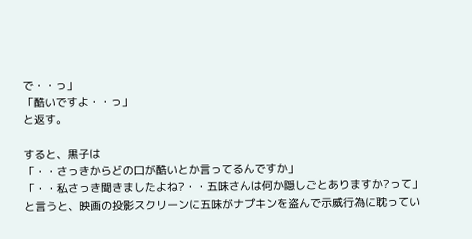で・・っ」
「酷いですよ・・っ」
と返す。

すると、黒子は
「・・さっきからどの口が酷いとか言ってるんですか」
「・・私さっき聞きましたよね?・・五味さんは何か隠しごとありますか?って」
と言うと、映画の投影スクリーンに五味がナプキンを盗んで示威行為に耽ってい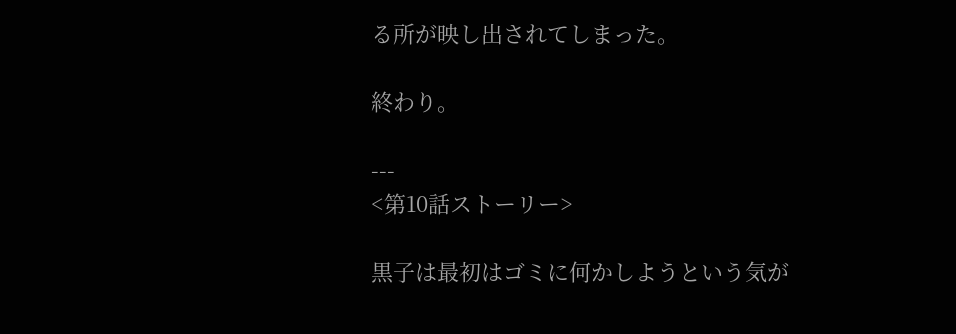る所が映し出されてしまった。

終わり。

---
<第10話ストーリー>

黒子は最初はゴミに何かしようという気が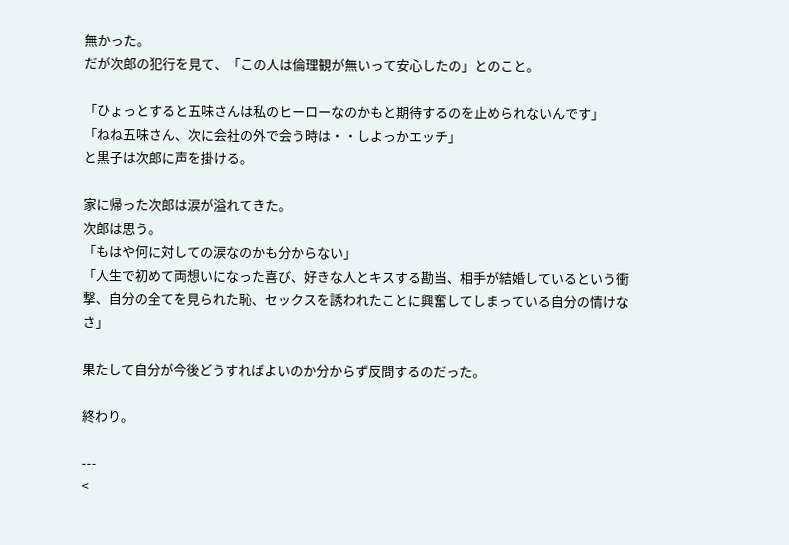無かった。
だが次郎の犯行を見て、「この人は倫理観が無いって安心したの」とのこと。

「ひょっとすると五味さんは私のヒーローなのかもと期待するのを止められないんです」
「ねね五味さん、次に会社の外で会う時は・・しよっかエッチ」
と黒子は次郎に声を掛ける。

家に帰った次郎は涙が溢れてきた。
次郎は思う。
「もはや何に対しての涙なのかも分からない」
「人生で初めて両想いになった喜び、好きな人とキスする勘当、相手が結婚しているという衝撃、自分の全てを見られた恥、セックスを誘われたことに興奮してしまっている自分の情けなさ」

果たして自分が今後どうすればよいのか分からず反問するのだった。

終わり。

---
<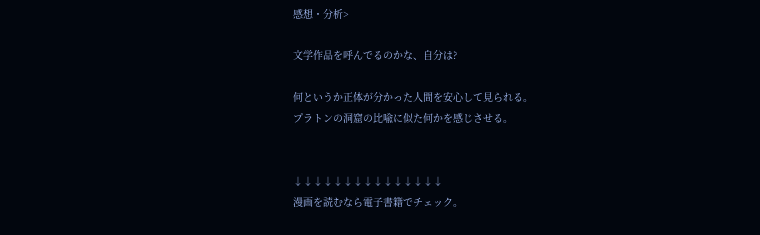感想・分析>

文学作品を呼んでるのかな、自分は?

何というか正体が分かった人間を安心して見られる。
プラトンの洞窟の比喩に似た何かを感じさせる。


↓↓↓↓↓↓↓↓↓↓↓↓↓↓↓
漫画を読むなら電子書籍でチェック。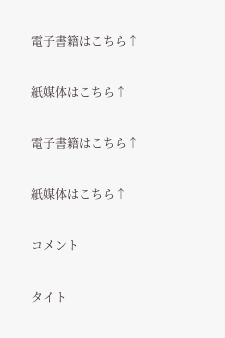電子書籍はこちら↑

紙媒体はこちら↑

電子書籍はこちら↑

紙媒体はこちら↑

コメント

タイト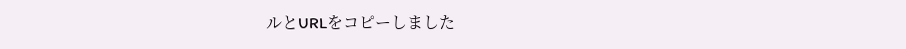ルとURLをコピーしました